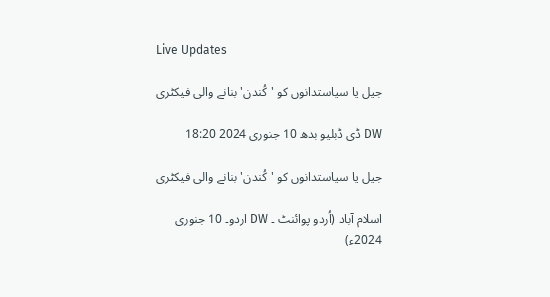Live Updates

جیل یا سیاستدانوں کو 'کُندن' بنانے والی فیکٹری

DW ڈی ڈبلیو بدھ 10 جنوری 2024 18:20

جیل یا سیاستدانوں کو 'کُندن' بنانے والی فیکٹری

اسلام آباد (اُردو پوائنٹ ۔ DW اردو۔ 10 جنوری 2024ء)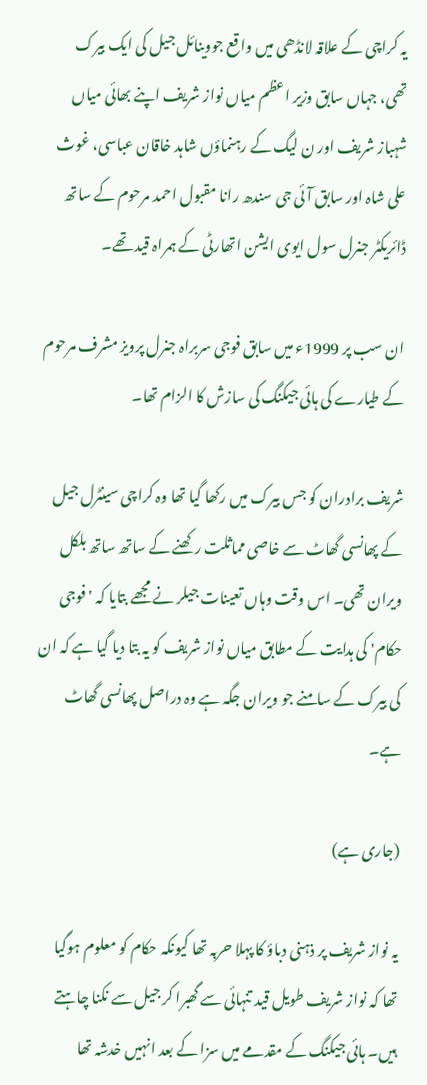یہ کراچی کے علاقہ لانڈھی میں واقع جووینائل جیل کی ایک بیرک تھی، جہاں سابق وزیر اعظم میاں نواز شریف اپنے بھائی میاں شہباز شریف اور ن لیگ کے رہنماؤں شاہد خاقان عباسی، غوث علی شاہ اور سابق آئی جی سندھ رانا مقبول احمد مرحوم کے ساتھ ڈائریکٹر جنرل سول ایوی ایشن اتھارٹی کے ہمراہ قید تھے۔

ان سب پر 1999ء میں سابق فوجی سربراہ جنرل پرویز مشرف مرحوم کے طیارے کی ہائی جیکنگ کی سازش کا الزام تھا۔

شریف برادران کو جس بیرک میں رکھا گیا تھا وہ کراچی سینٹرل جیل کے پھانسی گھاٹ سے خاصی مماثلت رکھنے کے ساتھ ساتھ بلکل ویران تھی۔ اس وقت وہاں تعینات جیلر نے مجھے بتایا کہ 'فوجی حکام' کی ہدایت کے مطابق میاں نواز شریف کو یہ بتا دیا گیا ہے کہ ان کی بیرک کے سامنے جو ویران جگہ ہے وہ دراصل پھانسی گھاٹ ہے۔

(جاری ہے)

یہ نواز شریف پر ذہنی دباؤ کا پہلا حربہ تھا کیونکہ حکام کو معلوم ہوگیا تھا کہ نواز شریف طویل قید تنہائی سے گھبرا کر جیل سے نکنا چاہتے ہیں۔ ہائی جیکنگ کے مقدمے میں سزا کے بعد انہیں خدشہ تھا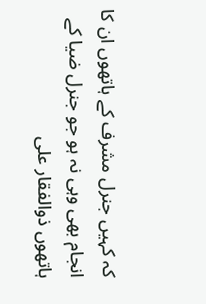کہ کہیں جنرل مشرف کے ہاتھوں ان کا انجام بھی وہی نہ ہو جو جنرل ضیا کے ہاتھوں ذوالفقار علی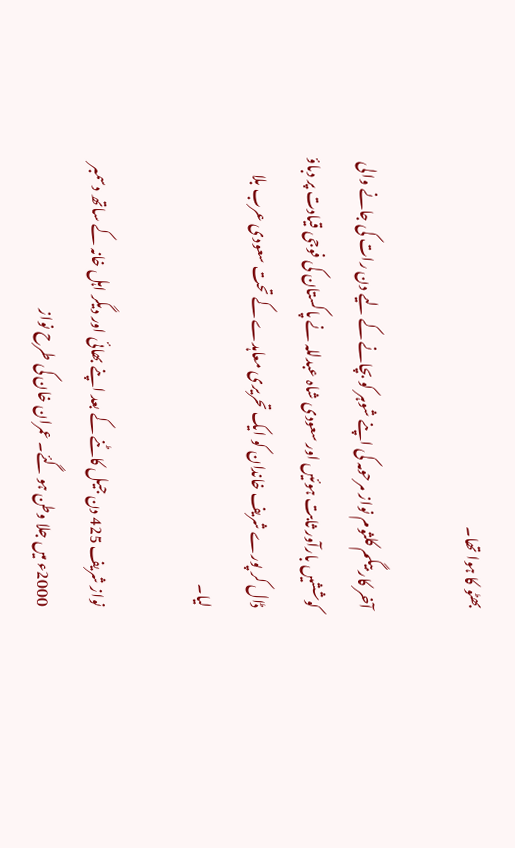بھٹو کا ہوا تھا۔

آخر کار بیگم کلثوم نواز مرحومہ کی اپنے شوہر کو بچانے کے لیے دن رات کی جانے والی کوششیں بارآور ثابت ہوئیں اور سعودی شاہ عبدللہ نے پاکستان کی فوجی قیادت پر دباؤ ڈال کر پورے شریف خاندان کو ایک تحریری معاہدے کے تحت سعودی عرب بلا لیا۔

نواز شریف 425 دن جیل کاٹنے کے بعد اپنے بھائی اور دیگر اہل خانہ کے ساتھ دسمبر 2000ء میں جلا وطن ہو گئے۔ عمران خان کی طرح نواز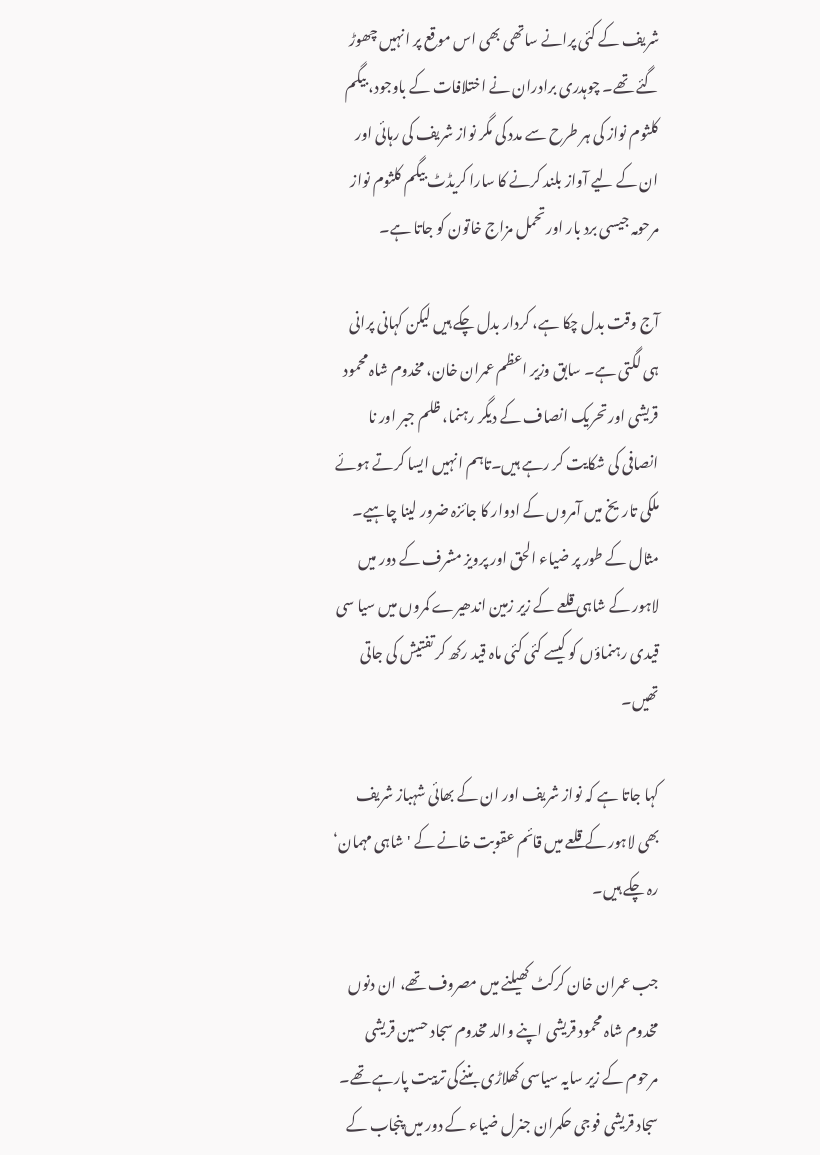شریف کے کئی پرانے ساتھی بھی اس موقع پر انہیں چھوڑ گئے تھے۔ چوہدری برادران نے اختلافات کے باوجود، بیگم کلثوم نواز کی ہر طرح سے مدد کی مگر نواز شریف کی رہائی اور ان کے لیے آواز بلند کرنے کا سارا کریڈٹ بیگم کلثوم نواز مرحومہ جیسی برد بار اور تحمل مزاج خاتون کو جاتا ہے۔

آج وقت بدل چکا ہے، کردار بدل چکے ہیں لیکن کہانی پرانی ہی لگتی ہے۔ سابق وزیر اعظم عمران خان، مخدوم شاہ محمود قریشی اور تحریک انصاف کے دیگر رہنما، ظلم جبر اور نا انصافی کی شکایت کر رہے ہیں۔تاہم انہیں ایسا کرتے ہوئے ملکی تاریخ میں آمروں کے ادوار کا جائزہ ضرور لینا چاہیے۔ مثال کے طور پر ضیاء الحق اور پرویز مشرف کے دور میں لاہور کے شاہی قلعے کے زیر زمین اندھیرے کمروں میں سیا سی قیدی رہنماؤں کو کیسے کئی کئی ماہ قید رکھ کر تفتیش کی جاتی تھیں۔

کہا جاتا ہے کہ نواز شریف اور ان کے بھائی شہباز شریف بھی لاہور کے قلعے میں قائم عقوبت خانے کے 'شاہی مہمان‘ رہ چکے ہیں۔

جب عمران خان کرکٹ کھیلنے میں مصروف تھے، ان دنوں مخدوم شاہ محمود قریشی اپنے والد مخدوم سجاد حسین قریشی مرحوم کے زیر سایہ سیاسی کھلاڑی بننےکی تربیت پارہے تھے۔ سجاد قریشی فوجی حکمران جنرل ضیاء کے دور میں پنجاب کے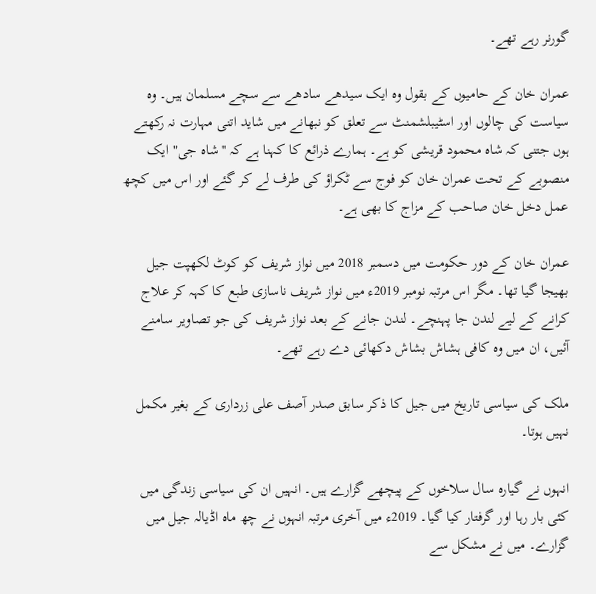گورنر رہے تھے۔

عمران خان کے حامیوں کے بقول وہ ایک سیدھے سادھے سے سچے مسلمان ہیں۔ وہ سیاست کی چالوں اور اسٹیبلشمنٹ سے تعلق کو نبھانے میں شاید اتنی مہارت نہ رکھتے ہوں جتنی کہ شاہ محمود قریشی کو ہے۔ ہمارے ذرائع کا کہنا ہے کہ ''شاہ جی" ایک منصوبے کے تحت عمران خان کو فوج سے ٹکراؤ کی طرف لے کر گئے اور اس میں کچھ عمل دخل خان صاحب کے مزاج کا بھی ہے۔

عمران خان کے دور حکومت میں دسمبر 2018 میں نواز شریف کو کوٹ لکھپت جیل بھیجا گیا تھا۔ مگر اس مرتبہ نومبر 2019ء میں نواز شریف ناسازی طبع کا کہہ کر علاج کرانے کے لیے لندن جا پہنچے۔ لندن جانے کے بعد نواز شریف کی جو تصاویر سامنے آئیں، ان میں وہ کافی ہشاش بشاش دکھائی دے رہے تھے۔

ملک کی سیاسی تاریخ میں جیل کا ذکر سابق صدر آصف علی زرداری کے بغیر مکمل نہیں ہوتا۔

انہوں نے گیارہ سال سلاخوں کے پیچھے گزارے ہیں۔ انہیں ان کی سیاسی زندگی میں کئی بار رہا اور گرفتار کیا گیا۔ 2019ء میں آخری مرتبہ انہوں نے چھ ماہ اڈیالہ جیل میں گزارے۔ میں نے مشکل سے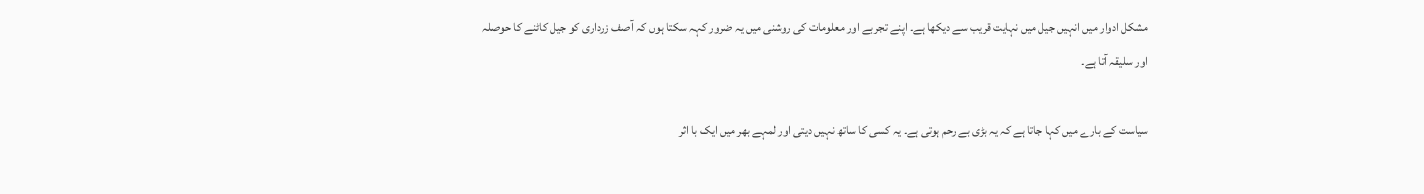مشکل ادوار میں انہیں جیل میں نہایت قریب سے دیکھا ہے۔ اپنے تجربے اور معلومات کی روشنی میں یہ ضرور کہہ سکتا ہوں کہ آصف زرداری کو جیل کاٹنے کا حوصلہ اور سلیقہ آتا ہے۔

سیاست کے بارے میں کہا جاتا ہے کہ یہ بڑی بے رحم ہوتی ہے۔ یہ کسی کا ساتھ نہیں دیتی اور لمہے بھر میں ایک با اثر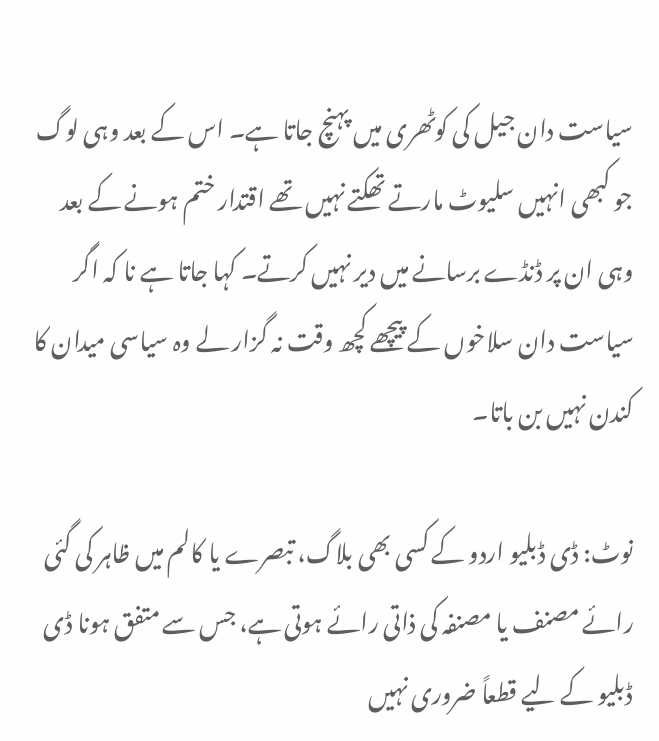سیاست دان جیل کی کوٹھری میں پہنچ جاتا ہے۔ اس کے بعد وہی لوگ جو کبھی انہیں سلیوٹ مارتے تھکتے نہیں تھے اقتدار ختم ہونے کے بعد وہی ان پر ڈنڈے برسانے میں دیر نہیں کرتے۔ کہا جاتا ہے نا کہ اگر سیاست دان سلاخوں کے پیچھے کچھ وقت نہ گزار لے وہ سیاسی میدان کا کندن نہیں بن باتا۔

نوٹ: ڈی ڈبلیو اردو کے کسی بھی بلاگ، تبصرے یا کالم میں ظاہر کی گئی رائے مصنف یا مصنفہ کی ذاتی رائے ہوتی ہے، جس سے متفق ہونا ڈی ڈبلیو کے لیے قطعاً ضروری نہیں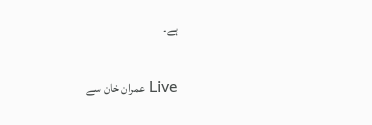ہے۔

Live عمران خان سے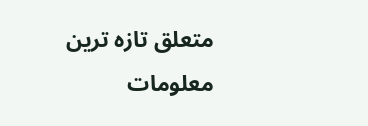متعلق تازہ ترین معلومات